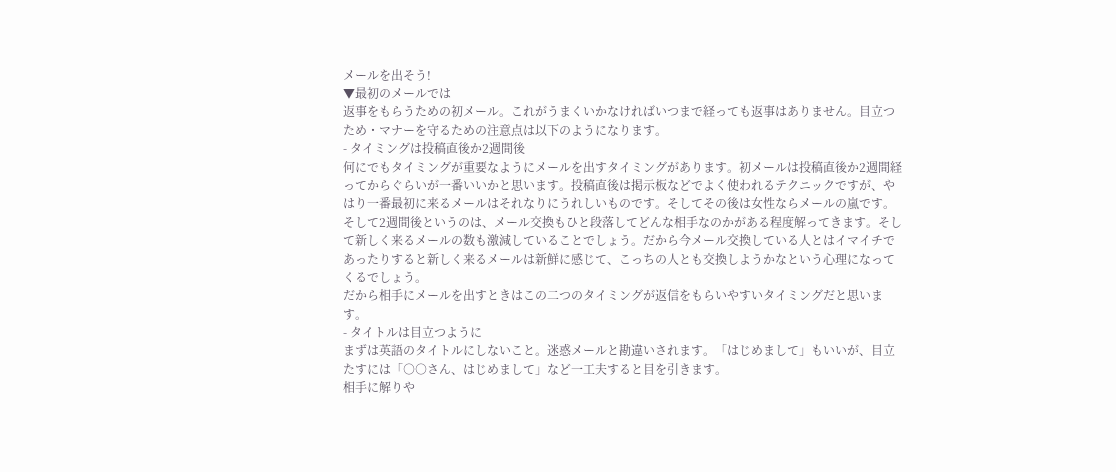メールを出そう!
▼最初のメールでは
返事をもらうための初メール。これがうまくいかなければいつまで経っても返事はありません。目立つため・マナーを守るための注意点は以下のようになります。
- タイミングは投稿直後か2週間後
何にでもタイミングが重要なようにメールを出すタイミングがあります。初メールは投稿直後か2週間経ってからぐらいが一番いいかと思います。投稿直後は掲示板などでよく使われるテクニックですが、やはり一番最初に来るメールはそれなりにうれしいものです。そしてその後は女性ならメールの嵐です。
そして2週間後というのは、メール交換もひと段落してどんな相手なのかがある程度解ってきます。そして新しく来るメールの数も激減していることでしょう。だから今メール交換している人とはイマイチであったりすると新しく来るメールは新鮮に感じて、こっちの人とも交換しようかなという心理になってくるでしょう。
だから相手にメールを出すときはこの二つのタイミングが返信をもらいやすいタイミングだと思います。
- タイトルは目立つように
まずは英語のタイトルにしないこと。迷惑メールと勘違いされます。「はじめまして」もいいが、目立たすには「○○さん、はじめまして」など一工夫すると目を引きます。
相手に解りや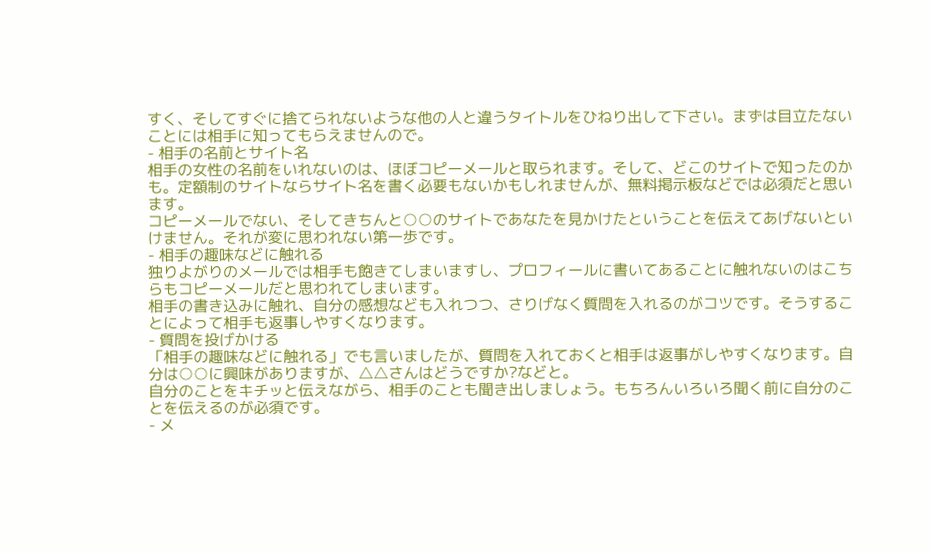すく、そしてすぐに捨てられないような他の人と違うタイトルをひねり出して下さい。まずは目立たないことには相手に知ってもらえませんので。
- 相手の名前とサイト名
相手の女性の名前をいれないのは、ほぼコピーメールと取られます。そして、どこのサイトで知ったのかも。定額制のサイトならサイト名を書く必要もないかもしれませんが、無料掲示板などでは必須だと思います。
コピーメールでない、そしてきちんと○○のサイトであなたを見かけたということを伝えてあげないといけません。それが変に思われない第一歩です。
- 相手の趣味などに触れる
独りよがりのメールでは相手も飽きてしまいますし、プロフィールに書いてあることに触れないのはこちらもコピーメールだと思われてしまいます。
相手の書き込みに触れ、自分の感想なども入れつつ、さりげなく質問を入れるのがコツです。そうすることによって相手も返事しやすくなります。
- 質問を投げかける
「相手の趣味などに触れる」でも言いましたが、質問を入れておくと相手は返事がしやすくなります。自分は○○に興味がありますが、△△さんはどうですか?などと。
自分のことをキチッと伝えながら、相手のことも聞き出しましょう。もちろんいろいろ聞く前に自分のことを伝えるのが必須です。
- メ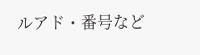ルアド・番号など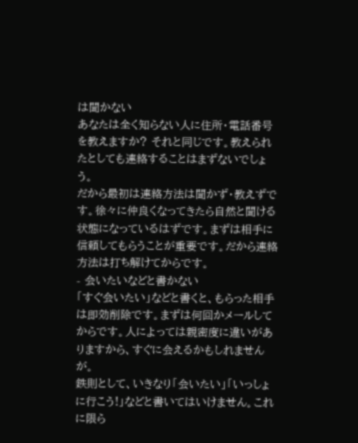は聞かない
あなたは全く知らない人に住所・電話番号を教えますか? それと同じです。教えられたとしても連絡することはまずないでしょう。
だから最初は連絡方法は聞かず・教えずです。徐々に仲良くなってきたら自然と聞ける状態になっているはずです。まずは相手に信頼してもらうことが重要です。だから連絡方法は打ち解けてからです。
- 会いたいなどと書かない
「すぐ会いたい」などと書くと、もらった相手は即効削除です。まずは何回かメールしてからです。人によっては親密度に違いがありますから、すぐに会えるかもしれませんが。
鉄則として、いきなり「会いたい」「いっしょに行こう!」などと書いてはいけません。これに限ら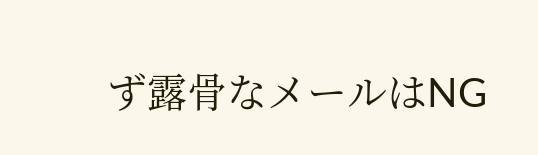ず露骨なメールはNG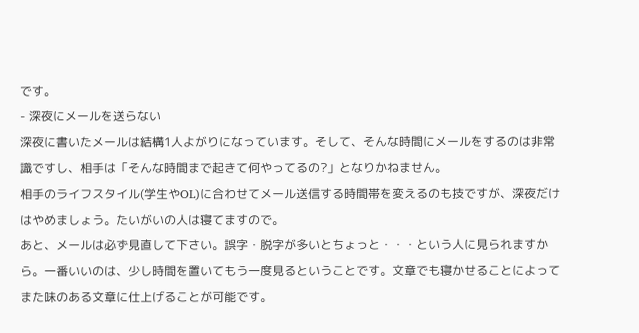です。
- 深夜にメールを送らない
深夜に書いたメールは結構1人よがりになっています。そして、そんな時間にメールをするのは非常識ですし、相手は「そんな時間まで起きて何やってるの?」となりかねません。
相手のライフスタイル(学生やOL)に合わせてメール送信する時間帯を変えるのも技ですが、深夜だけはやめましょう。たいがいの人は寝てますので。
あと、メールは必ず見直して下さい。誤字・脱字が多いとちょっと・・・という人に見られますから。一番いいのは、少し時間を置いてもう一度見るということです。文章でも寝かせることによってまた味のある文章に仕上げることが可能です。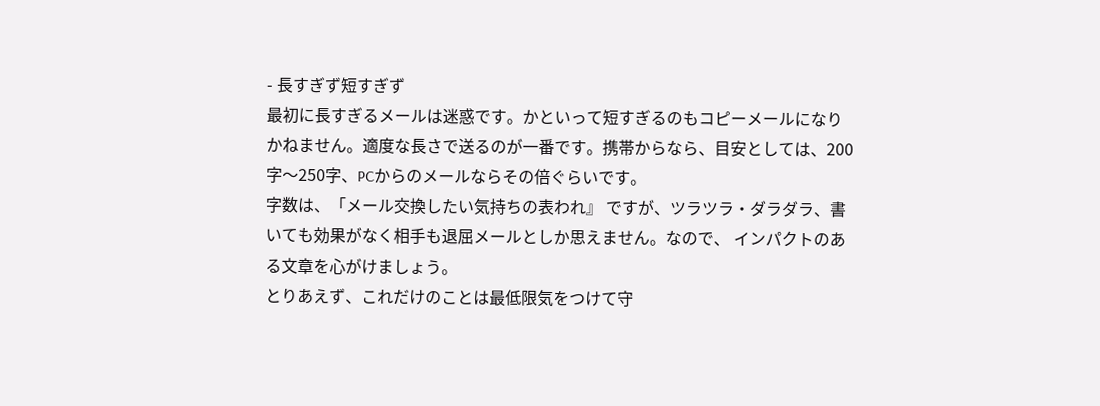- 長すぎず短すぎず
最初に長すぎるメールは迷惑です。かといって短すぎるのもコピーメールになりかねません。適度な長さで送るのが一番です。携帯からなら、目安としては、200字〜250字、PCからのメールならその倍ぐらいです。
字数は、「メール交換したい気持ちの表われ』 ですが、ツラツラ・ダラダラ、書いても効果がなく相手も退屈メールとしか思えません。なので、 インパクトのある文章を心がけましょう。
とりあえず、これだけのことは最低限気をつけて守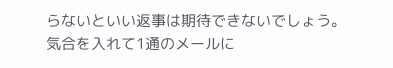らないといい返事は期待できないでしょう。
気合を入れて1通のメールに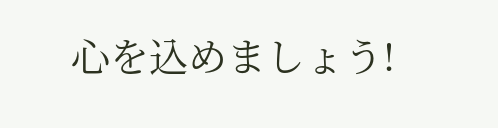心を込めましょう!